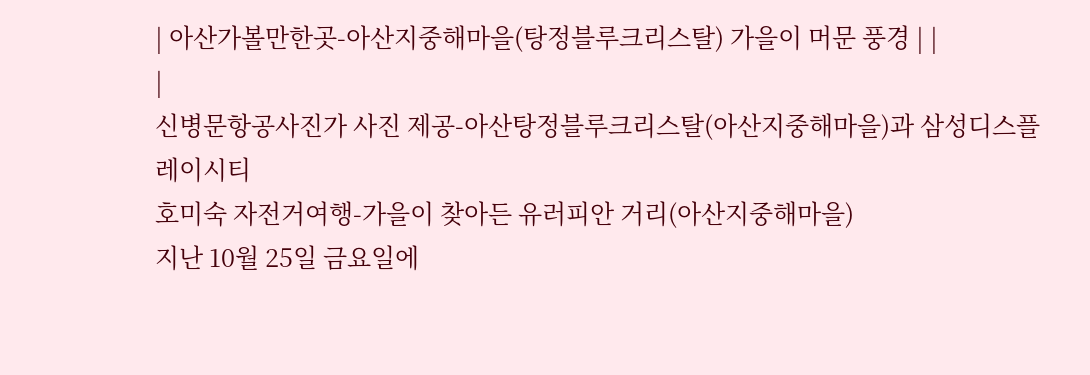| 아산가볼만한곳-아산지중해마을(탕정블루크리스탈) 가을이 머문 풍경 | |
|
신병문항공사진가 사진 제공-아산탕정블루크리스탈(아산지중해마을)과 삼성디스플레이시티
호미숙 자전거여행-가을이 찾아든 유러피안 거리(아산지중해마을)
지난 10월 25일 금요일에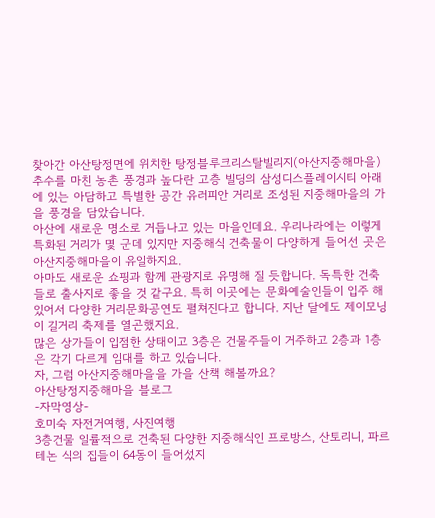찾아간 아산탕정면에 위치한 탕정블루크리스탈빌리지(아산지중해마을) 추수를 마친 농촌 풍경과 높다란 고층 빌딩의 삼성디스플레이시티 아래에 있는 아담하고 특별한 공간 유러피안 거리로 조성된 지중해마을의 가을 풍경을 담았습니다.
아산에 새로운 명소로 거듭나고 있는 마을인데요. 우리나라에는 이렇게 특화된 거리가 몇 군데 있지만 지중해식 건축물이 다양하게 들어선 곳은 아산지중해마을이 유일하지요.
아마도 새로운 쇼핑과 함께 관광지로 유명해 질 듯합니다. 독특한 건축들로 출사지로 좋을 것 같구요. 특히 이곳에는 문화예술인들이 입주 해 있어서 다양한 거리문화공연도 펼쳐진다고 합니다. 지난 달에도 제이모닝이 길거리 축제를 열곤했지요.
많은 상가들이 입점한 상태이고 3층은 건물주들이 거주하고 2층과 1층은 각기 다르게 임대를 하고 있습니다.
자, 그럼 아산지중해마을을 가을 산책 해볼까요?
아산탕정지중해마을 블로그
-자막영상-
호미숙 자전거여행, 사진여행
3층건물 일률적으로 건축된 다양한 지중해식인 프로방스, 산토리니, 파르테논 식의 집들이 64동이 들어섰지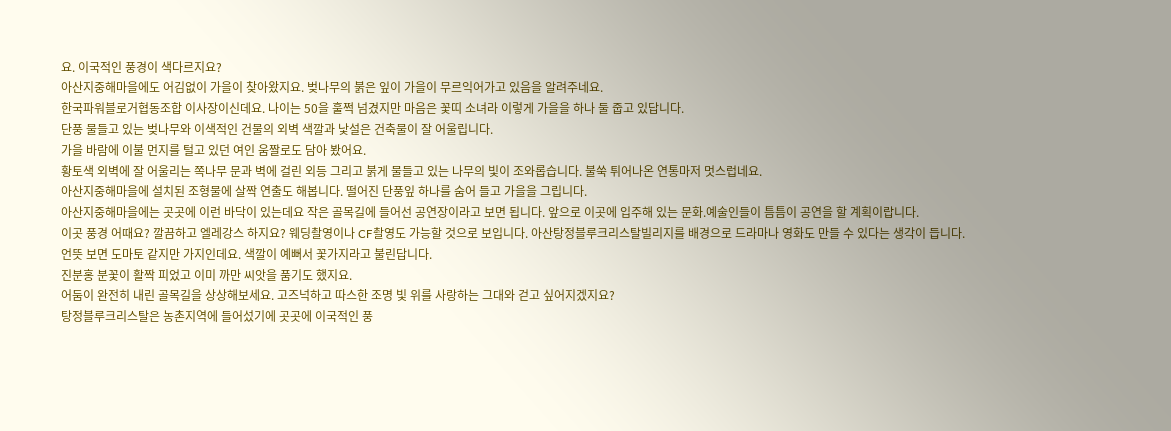요. 이국적인 풍경이 색다르지요?
아산지중해마을에도 어김없이 가을이 찾아왔지요. 벚나무의 붉은 잎이 가을이 무르익어가고 있음을 알려주네요.
한국파워블로거협동조합 이사장이신데요. 나이는 50을 훌쩍 넘겼지만 마음은 꽃띠 소녀라 이렇게 가을을 하나 둘 줍고 있답니다.
단풍 물들고 있는 벚나무와 이색적인 건물의 외벽 색깔과 낯설은 건축물이 잘 어울립니다.
가을 바람에 이불 먼지를 털고 있던 여인 움짤로도 담아 봤어요.
황토색 외벽에 잘 어울리는 쪽나무 문과 벽에 걸린 외등 그리고 붉게 물들고 있는 나무의 빛이 조와롭습니다. 불쑥 튀어나온 연통마저 멋스럽네요.
아산지중해마을에 설치된 조형물에 살짝 연출도 해봅니다. 떨어진 단풍잎 하나를 숨어 들고 가을을 그립니다.
아산지중해마을에는 곳곳에 이런 바닥이 있는데요 작은 골목길에 들어선 공연장이라고 보면 됩니다. 앞으로 이곳에 입주해 있는 문화.예술인들이 틈틈이 공연을 할 계획이랍니다.
이곳 풍경 어때요? 깔끔하고 엘레강스 하지요? 웨딩촬영이나 CF촬영도 가능할 것으로 보입니다. 아산탕정블루크리스탈빌리지를 배경으로 드라마나 영화도 만들 수 있다는 생각이 듭니다.
언뜻 보면 도마토 같지만 가지인데요. 색깔이 예뻐서 꽃가지라고 불린답니다.
진분홍 분꽃이 활짝 피었고 이미 까만 씨앗을 품기도 했지요.
어둠이 완전히 내린 골목길을 상상해보세요. 고즈넉하고 따스한 조명 빛 위를 사랑하는 그대와 걷고 싶어지겠지요?
탕정블루크리스탈은 농촌지역에 들어섰기에 곳곳에 이국적인 풍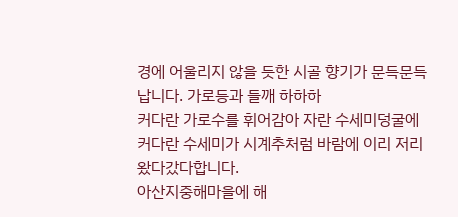경에 어울리지 않을 듯한 시골 향기가 문득문득 납니다. 가로등과 들깨 하하하
커다란 가로수를 휘어감아 자란 수세미덩굴에 커다란 수세미가 시계추처럼 바람에 이리 저리 왔다갔다합니다.
아산지중해마을에 해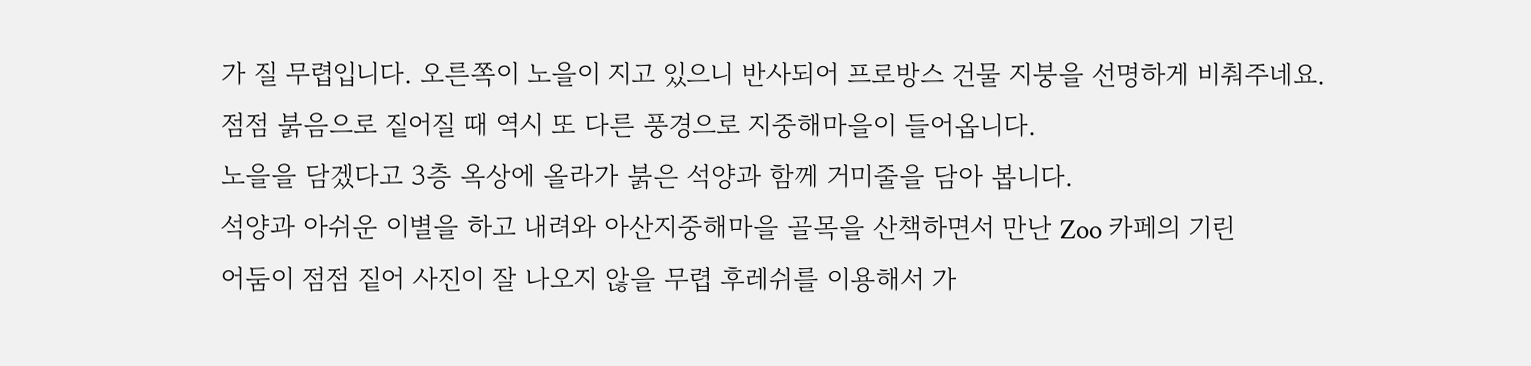가 질 무렵입니다. 오른쪽이 노을이 지고 있으니 반사되어 프로방스 건물 지붕을 선명하게 비춰주네요.
점점 붉음으로 짙어질 때 역시 또 다른 풍경으로 지중해마을이 들어옵니다.
노을을 담겠다고 3층 옥상에 올라가 붉은 석양과 함께 거미줄을 담아 봅니다.
석양과 아쉬운 이별을 하고 내려와 아산지중해마을 골목을 산책하면서 만난 Zoo 카페의 기린
어둠이 점점 짙어 사진이 잘 나오지 않을 무렵 후레쉬를 이용해서 가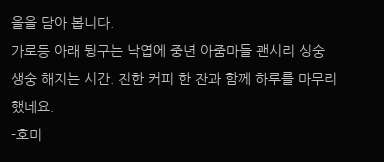을을 담아 봅니다.
가로등 아래 뒹구는 낙엽에 중년 아줌마들 괜시리 싱숭생숭 해지는 시간. 진한 커피 한 잔과 함께 하루를 마무리 했네요.
-호미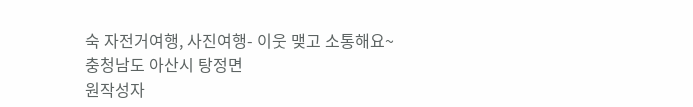숙 자전거여행, 사진여행- 이웃 맺고 소통해요~
충청남도 아산시 탕정면
원작성자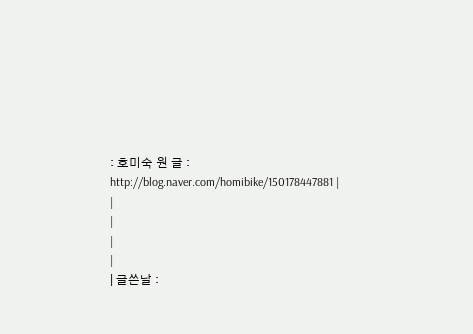: 호미숙 원 글 : http://blog.naver.com/homibike/150178447881 |
|
|
|
|
| 글쓴날 :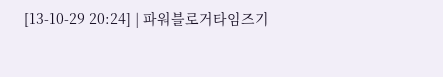[13-10-29 20:24] | 파워블로거타임즈기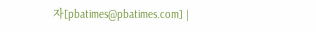자[pbatimes@pbatimes.com] |